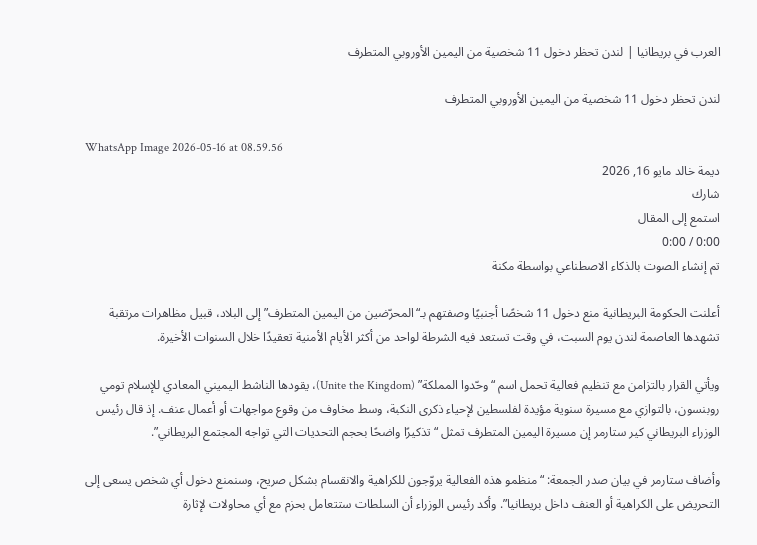العرب في بريطانيا | لندن تحظر دخول 11 شخصية من اليمين الأوروبي المتطرف

لندن تحظر دخول 11 شخصية من اليمين الأوروبي المتطرف

WhatsApp Image 2026-05-16 at 08.59.56
ديمة خالد مايو 16, 2026
شارك
استمع إلى المقال
0:00 / 0:00
تم إنشاء الصوت بالذكاء الاصطناعي بواسطة مكنة

أعلنت الحكومة البريطانية منع دخول 11 شخصًا أجنبيًا وصفتهم بـ“المحرّضين من اليمين المتطرف” إلى البلاد، قبيل مظاهرات مرتقبة تشهدها العاصمة لندن يوم السبت، في وقت تستعد فيه الشرطة لواحد من أكثر الأيام الأمنية تعقيدًا خلال السنوات الأخيرة.

ويأتي القرار بالتزامن مع تنظيم فعالية تحمل اسم “وحّدوا المملكة” (Unite the Kingdom)، يقودها الناشط اليميني المعادي للإسلام تومي روبنسون، بالتوازي مع مسيرة سنوية مؤيدة لفلسطين لإحياء ذكرى النكبة، وسط مخاوف من وقوع مواجهات أو أعمال عنف. إذ قال رئيس الوزراء البريطاني كير ستارمر إن مسيرة اليمين المتطرف تمثل “تذكيرًا واضحًا بحجم التحديات التي تواجه المجتمع البريطاني”.

وأضاف ستارمر في بيان صدر الجمعة: “منظمو هذه الفعالية يروّجون للكراهية والانقسام بشكل صريح، وسنمنع دخول أي شخص يسعى إلى التحريض على الكراهية أو العنف داخل بريطانيا”. وأكد رئيس الوزراء أن السلطات ستتعامل بحزم مع أي محاولات لإثارة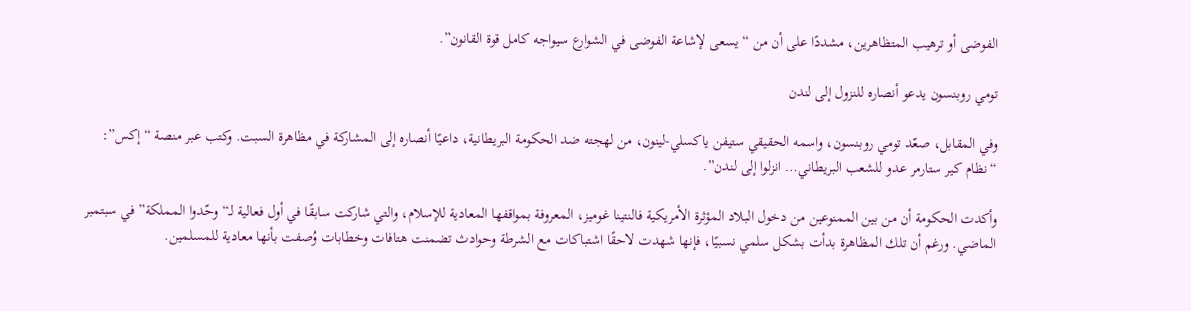الفوضى أو ترهيب المتظاهرين، مشددًا على أن من “يسعى لإشاعة الفوضى في الشوارع سيواجه كامل قوة القانون”.

تومي روبنسون يدعو أنصاره للنزول إلى لندن

وفي المقابل، صعّد تومي روبنسون، واسمه الحقيقي ستيفن ياكسلي-لينون، من لهجته ضد الحكومة البريطانية، داعيًا أنصاره إلى المشاركة في مظاهرة السبت. وكتب عبر منصة “إكس”: “نظام كير ستارمر عدو للشعب البريطاني… انزلوا إلى لندن”.

وأكدت الحكومة أن من بين الممنوعين من دخول البلاد المؤثرة الأمريكية فالنتينا غوميز، المعروفة بمواقفها المعادية للإسلام، والتي شاركت سابقًا في أول فعالية لـ“وحّدوا المملكة” في سبتمبر الماضي. ورغم أن تلك المظاهرة بدأت بشكل سلمي نسبيًا، فإنها شهدت لاحقًا اشتباكات مع الشرطة وحوادث تضمنت هتافات وخطابات وُصفت بأنها معادية للمسلمين.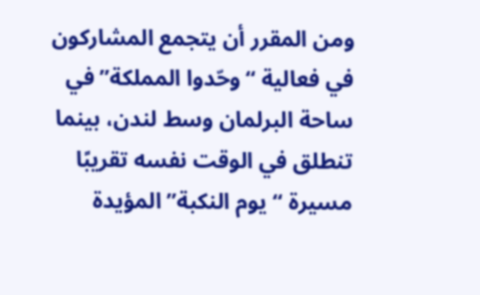ومن المقرر أن يتجمع المشاركون في فعالية “وحّدوا المملكة” في ساحة البرلمان وسط لندن، بينما تنطلق في الوقت نفسه تقريبًا مسيرة “يوم النكبة” المؤيدة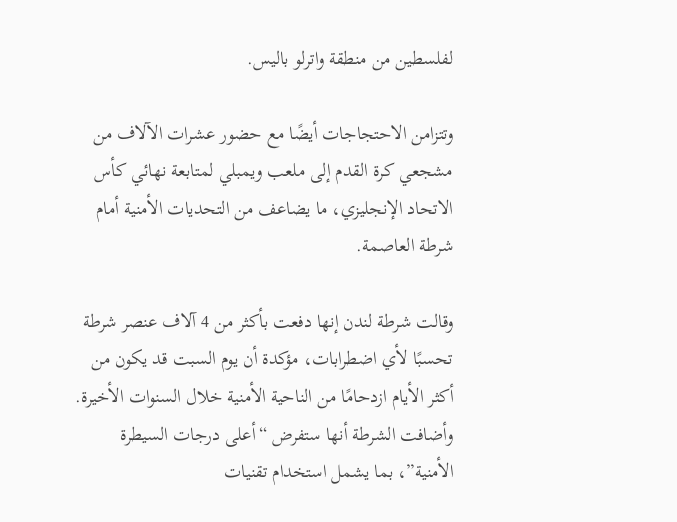لفلسطين من منطقة واترلو باليس.

وتتزامن الاحتجاجات أيضًا مع حضور عشرات الآلاف من مشجعي كرة القدم إلى ملعب ويمبلي لمتابعة نهائي كأس الاتحاد الإنجليزي، ما يضاعف من التحديات الأمنية أمام شرطة العاصمة.

وقالت شرطة لندن إنها دفعت بأكثر من 4 آلاف عنصر شرطة تحسبًا لأي اضطرابات، مؤكدة أن يوم السبت قد يكون من أكثر الأيام ازدحامًا من الناحية الأمنية خلال السنوات الأخيرة. وأضافت الشرطة أنها ستفرض “أعلى درجات السيطرة الأمنية”، بما يشمل استخدام تقنيات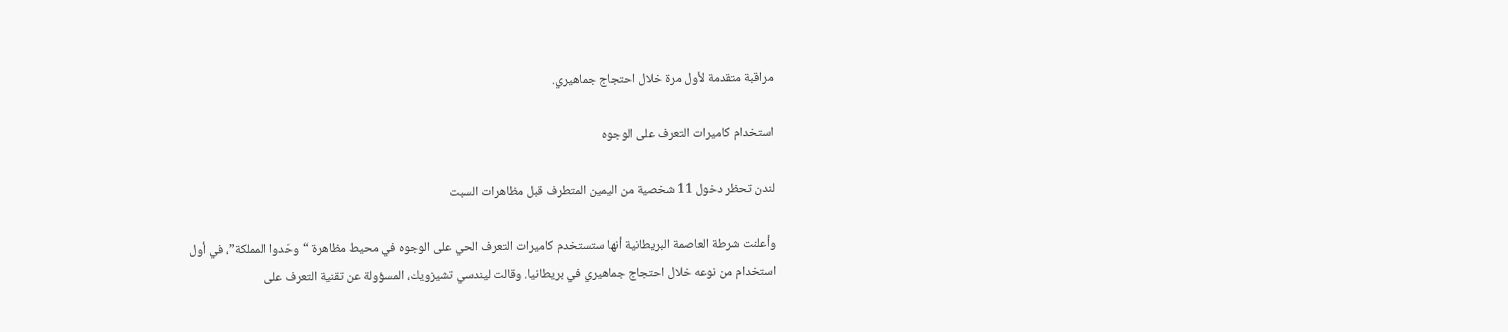مراقبة متقدمة لأول مرة خلال احتجاج جماهيري.

استخدام كاميرات التعرف على الوجوه

لندن تحظر دخول 11 شخصية من اليمين المتطرف قبل مظاهرات السبت

وأعلنت شرطة العاصمة البريطانية أنها ستستخدم كاميرات التعرف الحي على الوجوه في محيط مظاهرة “وحّدوا المملكة”، في أول استخدام من نوعه خلال احتجاج جماهيري في بريطانيا. وقالت ليندسي تشيزويك، المسؤولة عن تقنية التعرف على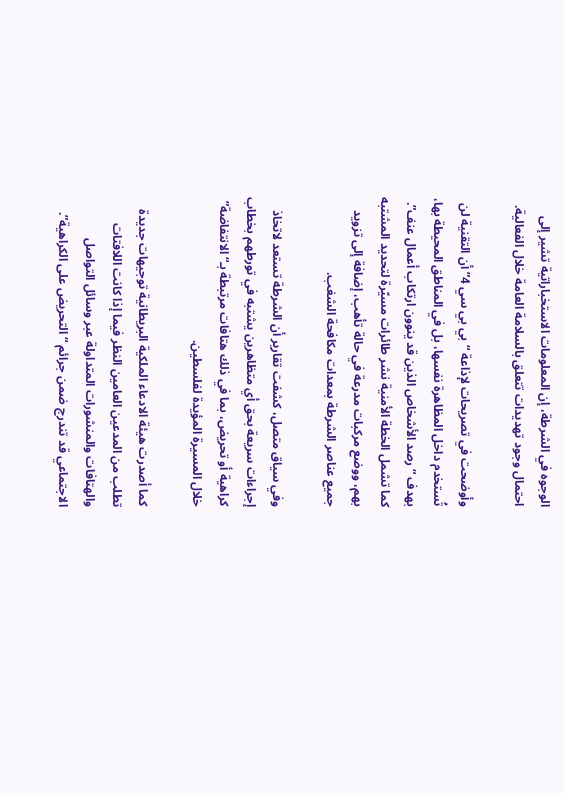الوجوه في الشرطة، إن المعلومات الاستخباراتية تشير إلى احتمال وجود تهديدات تتعلق بالسلامة العامة خلال الفعالية.

وأوضحت في تصريحات لإذاعة “بي بي سي 4” أن التقنية لن تُستخدم داخل المظاهرة نفسها، بل في المناطق المحيطة بها، بهدف “رصد الأشخاص الذين قد ينوون ارتكاب أعمال عنف”. كما تشمل الخطة الأمنية نشر طائرات مسيّرة لتحديد المشتبه بهم، ووضع مركبات مدرعة في حالة تأهب، إضافة إلى تزويد جميع عناصر الشرطة بمعدات مكافحة الشغب.

وفي سياق متصل، كشفت تقارير أن الشرطة تستعد لاتخاذ إجراءات سريعة بحق أي متظاهرين يشتبه في تورطهم بخطاب كراهية أو تحريض، بما في ذلك هتافات مرتبطة بـ“الانتفاضة” خلال المسيرة المؤيدة لفلسطين.

كما أصدرت هيئة الادعاء الملكية البريطانية توجيهات جديدة تطلب من المدعين العامين النظر فيما إذا كانت اللافتات والهتافات والمنشورات المتداولة عبر وسائل التواصل الاجتماعي قد تندرج ضمن جرائم “التحريض على الكراهية”.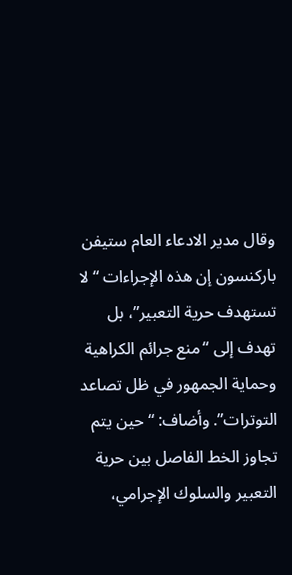وقال مدير الادعاء العام ستيفن باركنسون إن هذه الإجراءات “لا تستهدف حرية التعبير”، بل تهدف إلى “منع جرائم الكراهية وحماية الجمهور في ظل تصاعد التوترات”. وأضاف: “حين يتم تجاوز الخط الفاصل بين حرية التعبير والسلوك الإجرامي،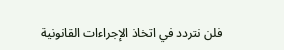فلن نتردد في اتخاذ الإجراءات القانونية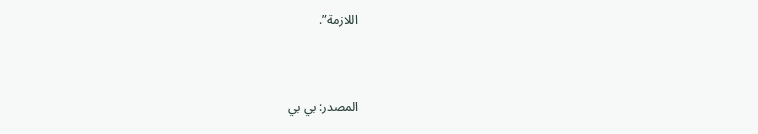اللازمة”.



المصدر: بي بي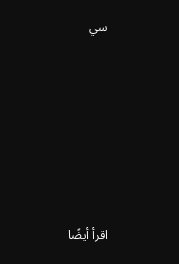سي






اقرأ أيضًا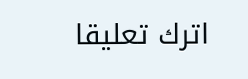اترك تعليقا